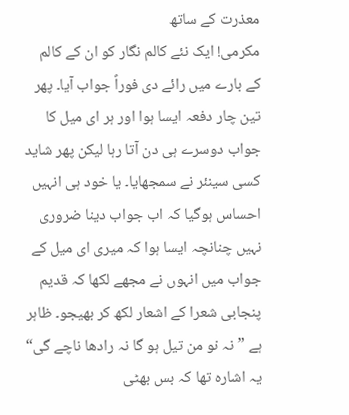معذرت کے ساتھ
مکرمی! ایک نئے کالم نگار کو ان کے کالم کے بارے میں رائے دی فوراً جواب آیا۔ پھر تین چار دفعہ ایسا ہوا اور ہر ای میل کا جواب دوسرے ہی دن آتا رہا لیکن پھر شاید کسی سینئر نے سمجھایا۔ یا خود ہی انہیں احساس ہوگیا کہ اب جواب دینا ضروری نہیں چنانچہ ایسا ہوا کہ میری ای میل کے جواب میں انہوں نے مجھے لکھا کہ قدیم پنجابی شعرا کے اشعار لکھ کر بھیجو۔ ظاہر ہے ”نہ نو من تیل ہو گا نہ رادھا ناچے گی“ یہ اشارہ تھا کہ بس بھٹی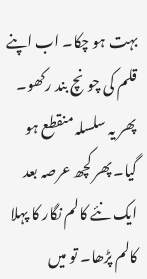بہت ہو چکا۔ اب اپنے قلم کی چونچ بند رکھو۔ پھر یہ سلسلہ منقطع ہو گیا۔ پھر کچھ عرصہ بعد ایک نئے کالم نگار کا پہلا کالم پڑھا۔ تو میں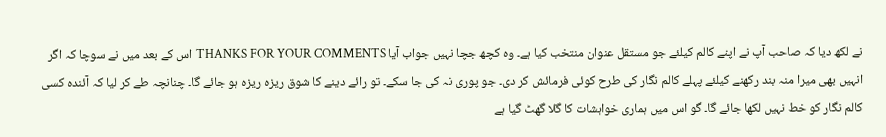نے لکھ دیا کہ صاحب آپ نے اپنے کالم کیلئے جو مستقل عنوان منتخب کیا ہے۔ وہ کچھ جچا نہیں جواب آیا THANKS FOR YOUR COMMENTS اس کے بعد میں نے سوچا کہ اگر انہیں بھی میرا منہ بند رکھنے کیلئے پہلے کالم نگار کی طرح کوئی فرمائش کر دی۔ جو پوری نہ کی جا سکے۔ تو رائے دینے کا شوق ریزہ ریزہ ہو جائے گا۔ چنانچہ طے کر لیا کہ آئندہ کسی کالم نگار کو خط نہیں لکھا جائے گا۔ گو اس میں ہماری خواہشات کا گلا گھٹ گیا ہے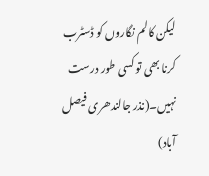لیکن کالم نگاروں کو ڈسٹرب کرنا بھی تو کسی طور درست نہیں۔(نذر جالندھری فیصل آباد)